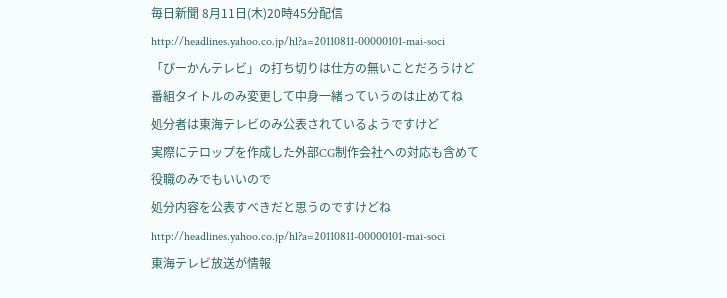毎日新聞 8月11日(木)20時45分配信
http://headlines.yahoo.co.jp/hl?a=20110811-00000101-mai-soci
「ぴーかんテレビ」の打ち切りは仕方の無いことだろうけど
番組タイトルのみ変更して中身一緒っていうのは止めてね
処分者は東海テレビのみ公表されているようですけど
実際にテロップを作成した外部CG制作会社への対応も含めて
役職のみでもいいので
処分内容を公表すべきだと思うのですけどね
http://headlines.yahoo.co.jp/hl?a=20110811-00000101-mai-soci
東海テレビ放送が情報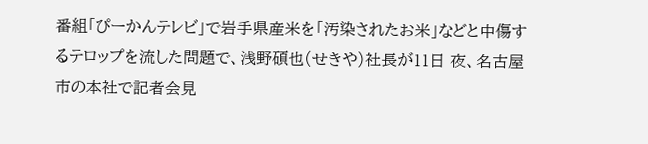番組「ぴーかんテレビ」で岩手県産米を「汚染されたお米」などと中傷するテロップを流した問題で、浅野碩也(せきや)社長が11日 夜、名古屋市の本社で記者会見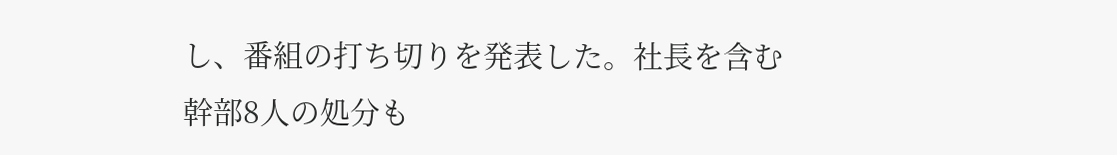し、番組の打ち切りを発表した。社長を含む幹部8人の処分も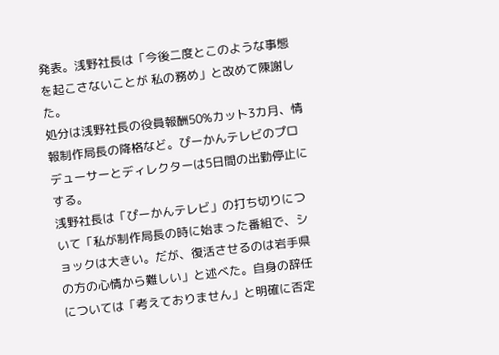発表。浅野社長は「今後二度とこのような事態を起こさないことが 私の務め」と改めて陳謝した。
処分は浅野社長の役員報酬50%カット3カ月、情報制作局長の降格など。ぴーかんテレビのプロデューサーとディレクターは5日間の出勤停止にする。
浅野社長は「ぴーかんテレビ」の打ち切りについて「私が制作局長の時に始まった番組で、ショックは大きい。だが、復活させるのは岩手県の方の心情から難しい」と述べた。自身の辞任については「考えておりません」と明確に否定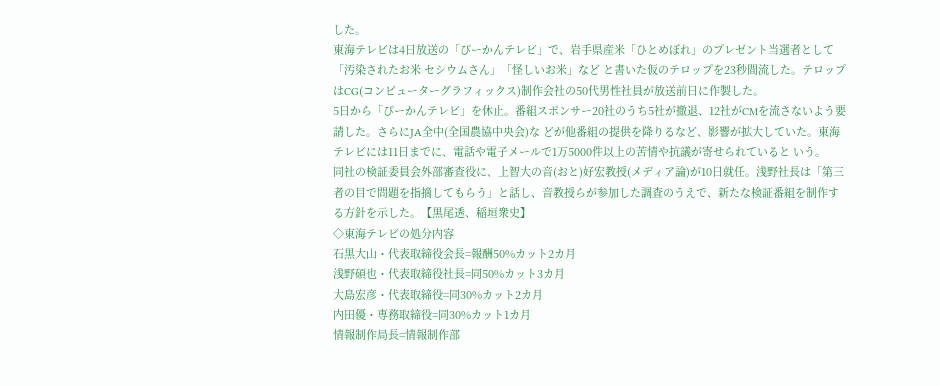した。
東海テレビは4日放送の「ぴーかんテレビ」で、岩手県産米「ひとめぼれ」のプレゼント当選者として「汚染されたお米 セシウムさん」「怪しいお米」など と書いた仮のテロップを23秒間流した。テロップはCG(コンピューターグラフィックス)制作会社の50代男性社員が放送前日に作製した。
5日から「ぴーかんテレビ」を休止。番組スポンサー20社のうち5社が撤退、12社がCMを流さないよう要請した。さらにJA全中(全国農協中央会)な どが他番組の提供を降りるなど、影響が拡大していた。東海テレビには11日までに、電話や電子メールで1万5000件以上の苦情や抗議が寄せられていると いう。
同社の検証委員会外部審査役に、上智大の音(おと)好宏教授(メディア論)が10日就任。浅野社長は「第三者の目で問題を指摘してもらう」と話し、音教授らが参加した調査のうえで、新たな検証番組を制作する方針を示した。【黒尾透、稲垣衆史】
◇東海テレビの処分内容
石黒大山・代表取締役会長=報酬50%カット2カ月
浅野碩也・代表取締役社長=同50%カット3カ月
大島宏彦・代表取締役=同30%カット2カ月
内田優・専務取締役=同30%カット1カ月
情報制作局長=情報制作部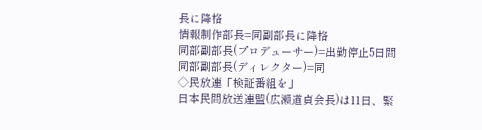長に降格
情報制作部長=同副部長に降格
同部副部長(プロデューサー)=出勤停止5日間
同部副部長(ディレクター)=同
◇民放連「検証番組を」
日本民間放送連盟(広瀬道貞会長)は11日、緊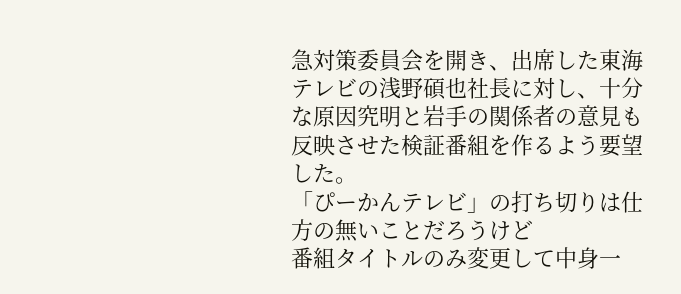急対策委員会を開き、出席した東海テレビの浅野碩也社長に対し、十分な原因究明と岩手の関係者の意見も反映させた検証番組を作るよう要望した。
「ぴーかんテレビ」の打ち切りは仕方の無いことだろうけど
番組タイトルのみ変更して中身一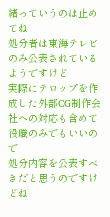緒っていうのは止めてね
処分者は東海テレビのみ公表されているようですけど
実際にテロップを作成した外部CG制作会社への対応も含めて
役職のみでもいいので
処分内容を公表すべきだと思うのですけどね